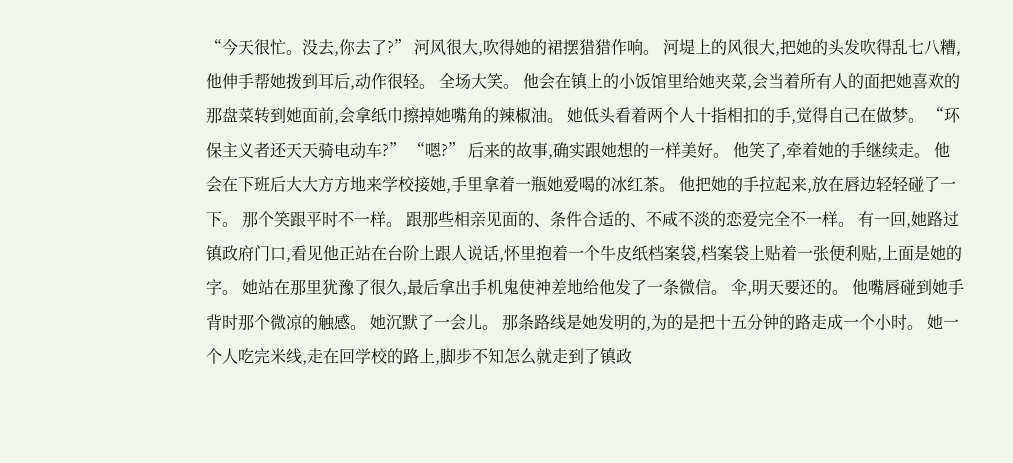“今天很忙。没去,你去了?” 河风很大,吹得她的裙摆猎猎作响。 河堤上的风很大,把她的头发吹得乱七八糟,他伸手帮她拨到耳后,动作很轻。 全场大笑。 他会在镇上的小饭馆里给她夹菜,会当着所有人的面把她喜欢的那盘菜转到她面前,会拿纸巾擦掉她嘴角的辣椒油。 她低头看着两个人十指相扣的手,觉得自己在做梦。 “环保主义者还天天骑电动车?” “嗯?” 后来的故事,确实跟她想的一样美好。 他笑了,牵着她的手继续走。 他会在下班后大大方方地来学校接她,手里拿着一瓶她爱喝的冰红茶。 他把她的手拉起来,放在唇边轻轻碰了一下。 那个笑跟平时不一样。 跟那些相亲见面的、条件合适的、不咸不淡的恋爱完全不一样。 有一回,她路过镇政府门口,看见他正站在台阶上跟人说话,怀里抱着一个牛皮纸档案袋,档案袋上贴着一张便利贴,上面是她的字。 她站在那里犹豫了很久,最后拿出手机鬼使神差地给他发了一条微信。 伞,明天要还的。 他嘴唇碰到她手背时那个微凉的触感。 她沉默了一会儿。 那条路线是她发明的,为的是把十五分钟的路走成一个小时。 她一个人吃完米线,走在回学校的路上,脚步不知怎么就走到了镇政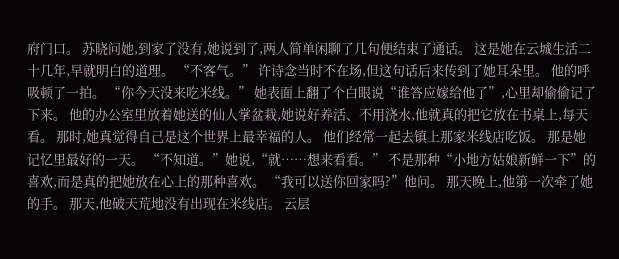府门口。 苏晓问她,到家了没有,她说到了,两人简单闲聊了几句便结束了通话。 这是她在云城生活二十几年,早就明白的道理。 “不客气。” 许诗念当时不在场,但这句话后来传到了她耳朵里。 他的呼吸顿了一拍。 “你今天没来吃米线。” 她表面上翻了个白眼说“谁答应嫁给他了”,心里却偷偷记了下来。 他的办公室里放着她送的仙人掌盆栽,她说好养活、不用浇水,他就真的把它放在书桌上,每天看。 那时,她真觉得自己是这个世界上最幸福的人。 他们经常一起去镇上那家米线店吃饭。 那是她记忆里最好的一天。 “不知道。”她说,“就……想来看看。” 不是那种“小地方姑娘新鲜一下”的喜欢,而是真的把她放在心上的那种喜欢。 “我可以送你回家吗?”他问。 那天晚上,他第一次牵了她的手。 那天,他破天荒地没有出现在米线店。 云层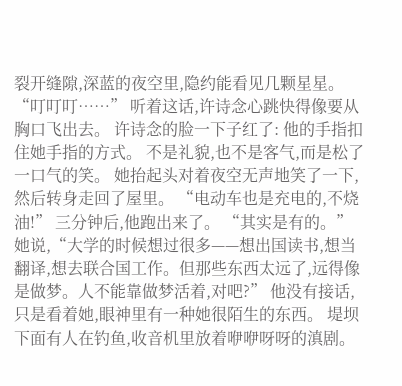裂开缝隙,深蓝的夜空里,隐约能看见几颗星星。 “叮叮叮……” 听着这话,许诗念心跳快得像要从胸口飞出去。 许诗念的脸一下子红了: 他的手指扣住她手指的方式。 不是礼貌,也不是客气,而是松了一口气的笑。 她抬起头对着夜空无声地笑了一下,然后转身走回了屋里。 “电动车也是充电的,不烧油!” 三分钟后,他跑出来了。 “其实是有的。”她说,“大学的时候想过很多——想出国读书,想当翻译,想去联合国工作。但那些东西太远了,远得像是做梦。人不能靠做梦活着,对吧?” 他没有接话,只是看着她,眼神里有一种她很陌生的东西。 堤坝下面有人在钓鱼,收音机里放着咿咿呀呀的滇剧。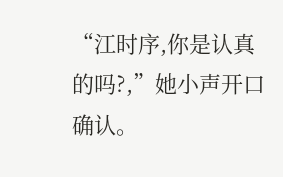“江时序,你是认真的吗?,”她小声开口确认。